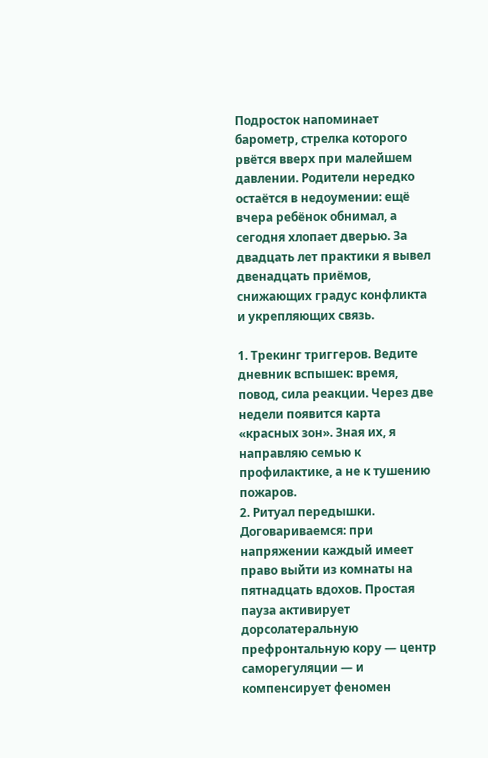Подросток напоминает барометр, стрелка которого рвётся вверх при малейшем давлении. Родители нередко остаётся в недоумении: ещё вчера ребёнок обнимал, а сегодня хлопает дверью. За двадцать лет практики я вывел двенадцать приёмов, снижающих градус конфликта и укрепляющих связь.

1. Трекинг триггеров. Ведите дневник вспышек: время, повод, сила реакции. Через две недели появится карта «красных зон». Зная их, я направляю семью к профилактике, а не к тушению пожаров.
2. Ритуал передышки. Договариваемся: при напряжении каждый имеет право выйти из комнаты на пятнадцать вдохов. Простая пауза активирует дорсолатеральную префронтальную кору — центр саморегуляции — и компенсирует феномен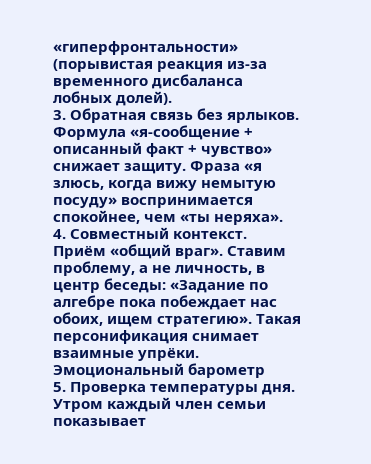«гиперфронтальности» (порывистая реакция из-за временного дисбаланса лобных долей).
3. Обратная связь без ярлыков. Формула «я-сообщение + описанный факт + чувство» снижает защиту. Фраза «я злюсь, когда вижу немытую посуду» воспринимается спокойнее, чем «ты неряха».
4. Совместный контекст. Приём «общий враг». Ставим проблему, а не личность, в центр беседы: «Задание по алгебре пока побеждает нас обоих, ищем стратегию». Такая персонификация снимает взаимные упрёки.
Эмоциональный барометр
5. Проверка температуры дня. Утром каждый член семьи показывает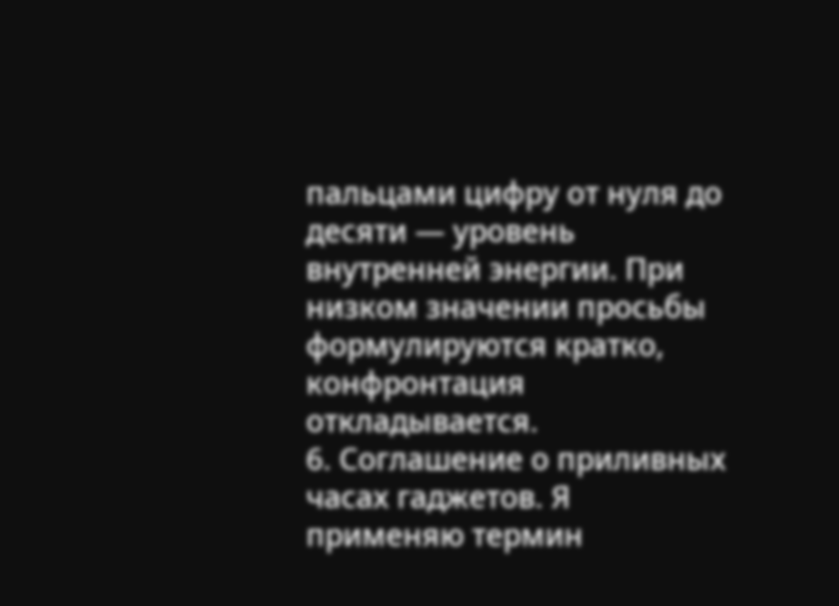пальцами цифру от нуля до десяти — уровень внутренней энергии. При низком значении просьбы формулируются кратко, конфронтация откладывается.
6. Соглашение о приливных часах гаджетов. Я применяю термин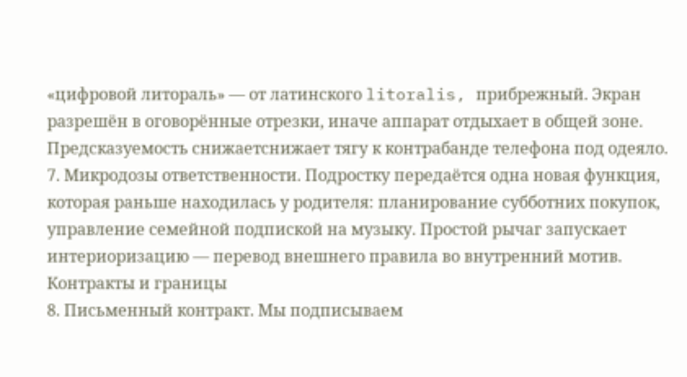«цифровой литораль» — от латинского litoralis, прибрежный. Экран разрешён в оговорённые отрезки, иначе аппарат отдыхает в общей зоне. Предсказуемость снижаетснижает тягу к контрабанде телефона под одеяло.
7. Микродозы ответственности. Подростку передаётся одна новая функция, которая раньше находилась у родителя: планирование субботних покупок, управление семейной подпиской на музыку. Простой рычаг запускает интериоризацию — перевод внешнего правила во внутренний мотив.
Контракты и границы
8. Письменный контракт. Мы подписываем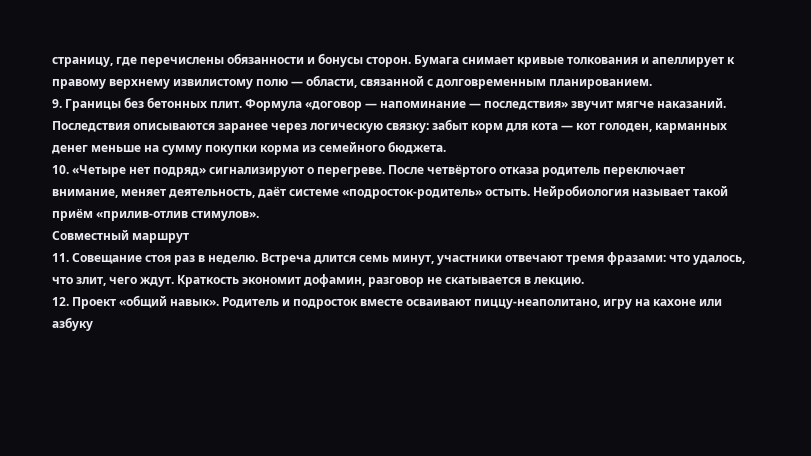страницу, где перечислены обязанности и бонусы сторон. Бумага снимает кривые толкования и апеллирует к правому верхнему извилистому полю — области, связанной с долговременным планированием.
9. Границы без бетонных плит. Формула «договор — напоминание — последствия» звучит мягче наказаний. Последствия описываются заранее через логическую связку: забыт корм для кота — кот голоден, карманных денег меньше на сумму покупки корма из семейного бюджета.
10. «Четыре нет подряд» сигнализируют о перегреве. После четвёртого отказа родитель переключает внимание, меняет деятельность, даёт системе «подросток-родитель» остыть. Нейробиология называет такой приём «прилив-отлив стимулов».
Совместный маршрут
11. Совещание стоя раз в неделю. Встреча длится семь минут, участники отвечают тремя фразами: что удалось, что злит, чего ждут. Краткость экономит дофамин, разговор не скатывается в лекцию.
12. Проект «общий навык». Родитель и подросток вместе осваивают пиццу-неаполитано, игру на кахоне или азбуку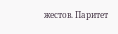жестов. Паритет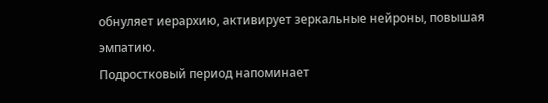обнуляет иерархию, активирует зеркальные нейроны, повышая эмпатию.
Подростковый период напоминает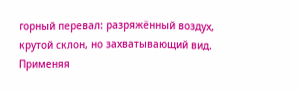горный перевал: разряжённый воздух, крутой склон, но захватывающий вид. Применяя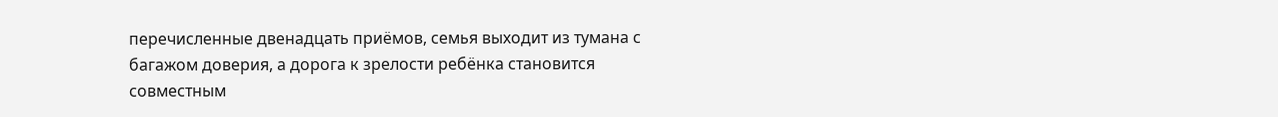перечисленные двенадцать приёмов, семья выходит из тумана с багажом доверия, а дорога к зрелости ребёнка становится совместным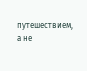путешествием, а не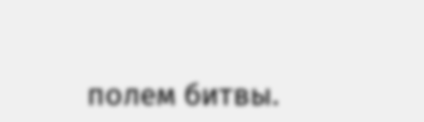полем битвы.